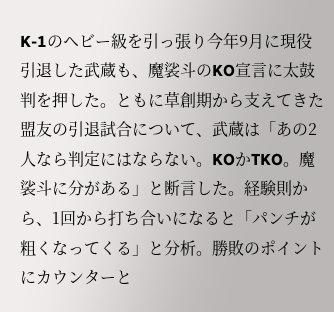K-1のヘビー級を引っ張り今年9月に現役引退した武蔵も、魔裟斗のKO宣言に太鼓判を押した。ともに草創期から支えてきた盟友の引退試合について、武蔵は「あの2人なら判定にはならない。KOかTKO。魔裟斗に分がある」と断言した。経験則から、1回から打ち合いになると「パンチが粗くなってくる」と分析。勝敗のポイントにカウンターと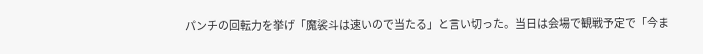パンチの回転力を挙げ「魔裟斗は速いので当たる」と言い切った。当日は会場で観戦予定で「今ま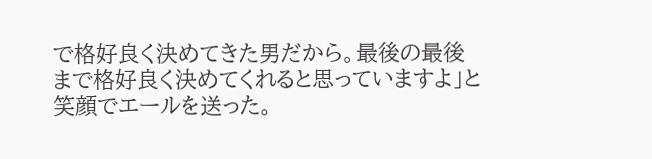で格好良く決めてきた男だから。最後の最後まで格好良く決めてくれると思っていますよ」と笑顔でエールを送った。